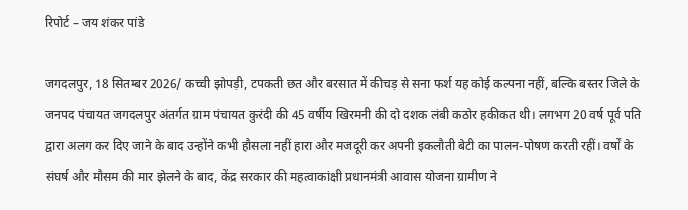रिपोर्ट – जय शंकर पांडे

जगदलपुर, 18 सितम्बर 2026/ कच्ची झोपड़ी, टपकती छत और बरसात में कीचड़ से सना फर्श यह कोई कल्पना नहीं, बल्कि बस्तर जिले के जनपद पंचायत जगदलपुर अंतर्गत ग्राम पंचायत कुरंदी की 45 वर्षीय खिरमनी की दो दशक लंबी कठोर हकीकत थी। लगभग 20 वर्ष पूर्व पति द्वारा अलग कर दिए जाने के बाद उन्होंने कभी हौसला नहीं हारा और मजदूरी कर अपनी इकलौती बेटी का पालन-पोषण करती रहीं। वर्षों के संघर्ष और मौसम की मार झेलने के बाद, केंद्र सरकार की महत्वाकांक्षी प्रधानमंत्री आवास योजना ग्रामीण ने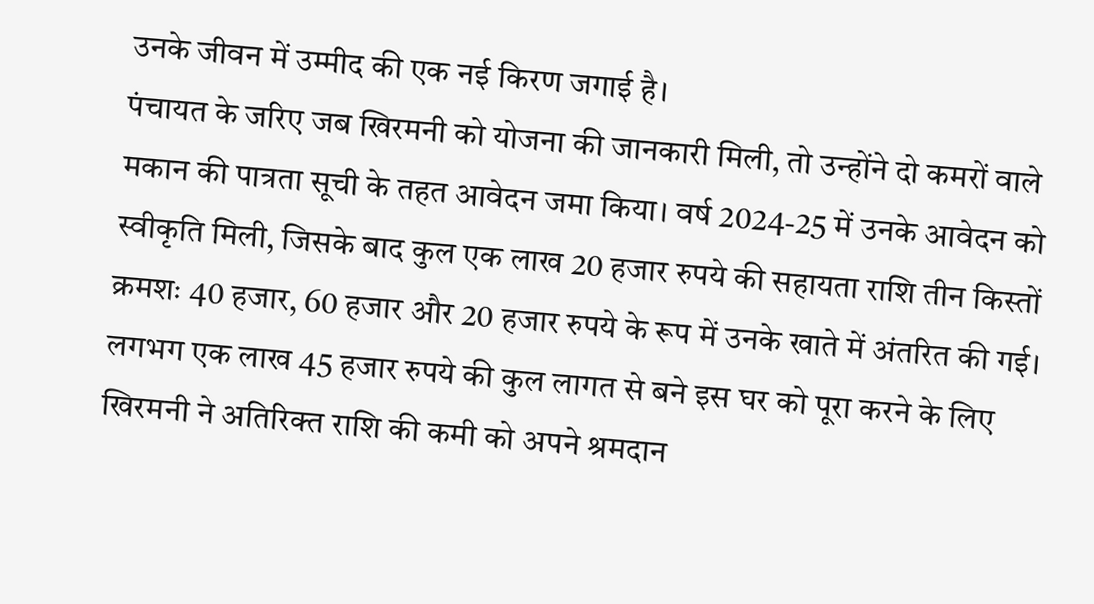उनके जीवन में उम्मीद की एक नई किरण जगाई है।
पंचायत के जरिए जब खिरमनी को योजना की जानकारी मिली, तो उन्होंने दो कमरों वाले मकान की पात्रता सूची के तहत आवेदन जमा किया। वर्ष 2024-25 में उनके आवेदन को स्वीकृति मिली, जिसके बाद कुल एक लाख 20 हजार रुपये की सहायता राशि तीन किस्तों क्रमशः 40 हजार, 60 हजार और 20 हजार रुपये के रूप में उनके खाते में अंतरित की गई।
लगभग एक लाख 45 हजार रुपये की कुल लागत से बने इस घर को पूरा करने के लिए खिरमनी ने अतिरिक्त राशि की कमी को अपने श्रमदान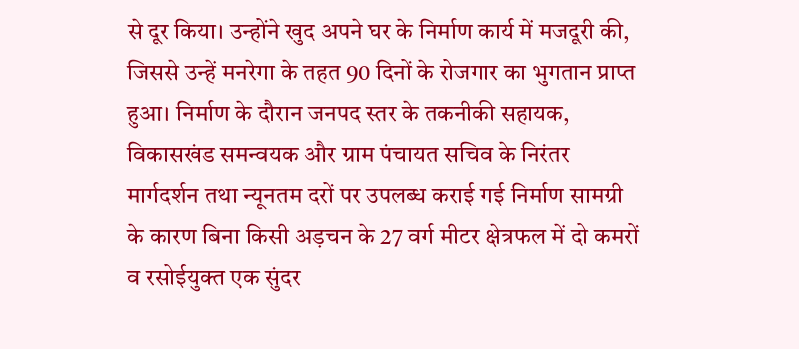से दूर किया। उन्होंने खुद अपने घर के निर्माण कार्य में मजदूरी की, जिससे उन्हें मनरेगा के तहत 90 दिनों के रोजगार का भुगतान प्राप्त हुआ। निर्माण के दौरान जनपद स्तर के तकनीकी सहायक, विकासखंड समन्वयक और ग्राम पंचायत सचिव के निरंतर मार्गदर्शन तथा न्यूनतम दरों पर उपलब्ध कराई गई निर्माण सामग्री के कारण बिना किसी अड़चन के 27 वर्ग मीटर क्षेत्रफल में दो कमरों व रसोईयुक्त एक सुंदर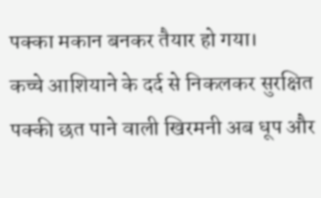पक्का मकान बनकर तैयार हो गया।
कच्चे आशियाने के दर्द से निकलकर सुरक्षित पक्की छत पाने वाली खिरमनी अब धूप और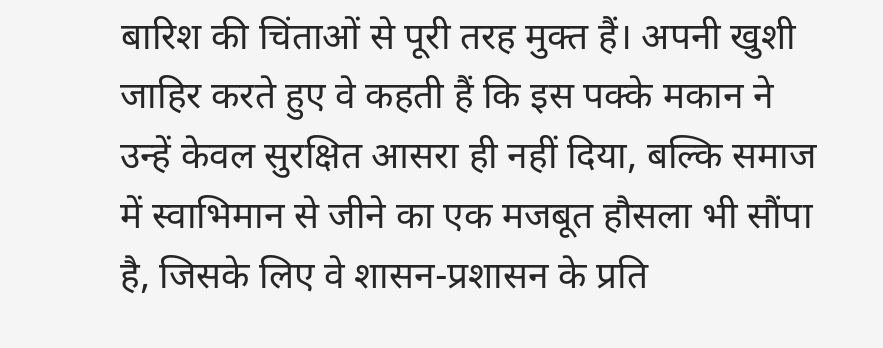बारिश की चिंताओं से पूरी तरह मुक्त हैं। अपनी खुशी जाहिर करते हुए वे कहती हैं कि इस पक्के मकान ने उन्हें केवल सुरक्षित आसरा ही नहीं दिया, बल्कि समाज में स्वाभिमान से जीने का एक मजबूत हौसला भी सौंपा है, जिसके लिए वे शासन-प्रशासन के प्रति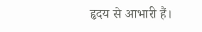हृदय से आभारी हैं।